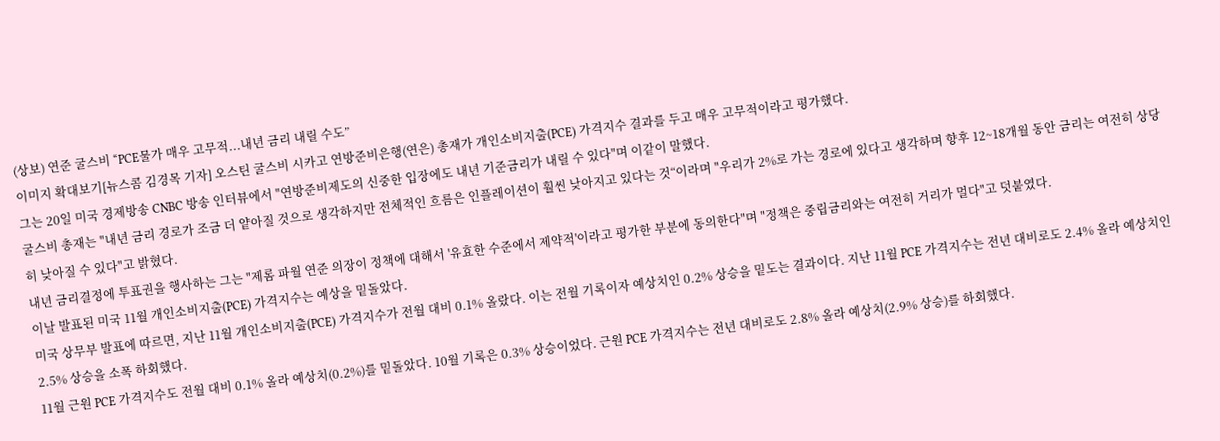(상보) 연준 굴스비 “PCE물가 매우 고무적...내년 금리 내릴 수도”
이미지 확대보기[뉴스콤 김경목 기자] 오스틴 굴스비 시카고 연방준비은행(연은) 총재가 개인소비지출(PCE) 가격지수 결과를 두고 매우 고무적이라고 평가했다.
그는 20일 미국 경제방송 CNBC 방송 인터뷰에서 "연방준비제도의 신중한 입장에도 내년 기준금리가 내릴 수 있다"며 이같이 말했다.
굴스비 총재는 "내년 금리 경로가 조금 더 얕아질 것으로 생각하지만 전체적인 흐름은 인플레이션이 훨씬 낮아지고 있다는 것“이라며 "우리가 2%로 가는 경로에 있다고 생각하며 향후 12~18개월 동안 금리는 여전히 상당히 낮아질 수 있다"고 밝혔다.
내년 금리결정에 투표권을 행사하는 그는 "제롬 파월 연준 의장이 정책에 대해서 '유효한 수준에서 제약적'이라고 평가한 부분에 동의한다"며 "정책은 중립금리와는 여전히 거리가 멀다"고 덧붙였다.
이날 발표된 미국 11월 개인소비지출(PCE) 가격지수는 예상을 밑돌았다.
미국 상무부 발표에 따르면, 지난 11월 개인소비지출(PCE) 가격지수가 전월 대비 0.1% 올랐다. 이는 전월 기록이자 예상치인 0.2% 상승을 밑도는 결과이다. 지난 11월 PCE 가격지수는 전년 대비로도 2.4% 올라 예상치인 2.5% 상승을 소폭 하회했다.
11월 근원 PCE 가격지수도 전월 대비 0.1% 올라 예상치(0.2%)를 밑돌았다. 10월 기록은 0.3% 상승이었다. 근원 PCE 가격지수는 전년 대비로도 2.8% 올라 예상치(2.9% 상승)를 하회했다.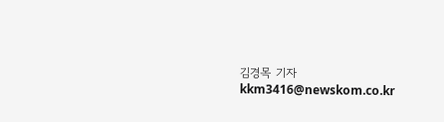김경목 기자 kkm3416@newskom.co.kr